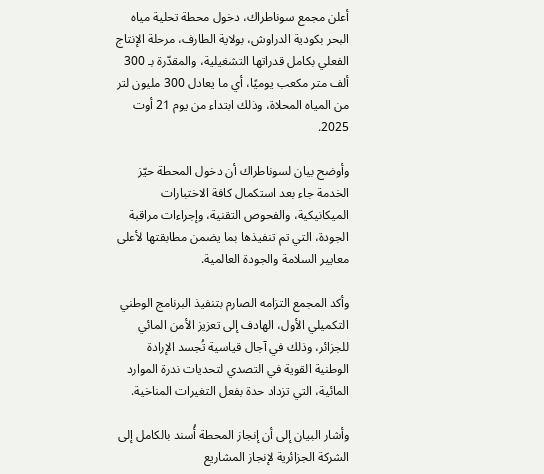أعلن مجمع سوناطراك، دخول محطة تحلية مياه البحر بكودية الدراوش، بولاية الطارف، مرحلة الإنتاج الفعلي بكامل قدراتها التشغيلية، والمقدّرة بـ 300 ألف متر مكعب يوميًا، أي ما يعادل 300 مليون لتر من المياه المحلاة، وذلك ابتداء من يوم 21 أوت 2025.

وأوضح بيان لسوناطراك أن دخول المحطة حيّز الخدمة جاء بعد استكمال كافة الاختبارات الميكانيكية، والفحوص التقنية، وإجراءات مراقبة الجودة، التي تم تنفيذها بما يضمن مطابقتها لأعلى معايير السلامة والجودة العالمية.

وأكد المجمع التزامه الصارم بتنفيذ البرنامج الوطني التكميلي الأول، الهادف إلى تعزيز الأمن المائي للجزائر، وذلك في آجال قياسية تُجسد الإرادة الوطنية القوية في التصدي لتحديات ندرة الموارد المائية، التي تزداد حدة بفعل التغيرات المناخية.

وأشار البيان إلى أن إنجاز المحطة أُسند بالكامل إلى الشركة الجزائرية لإنجاز المشاريع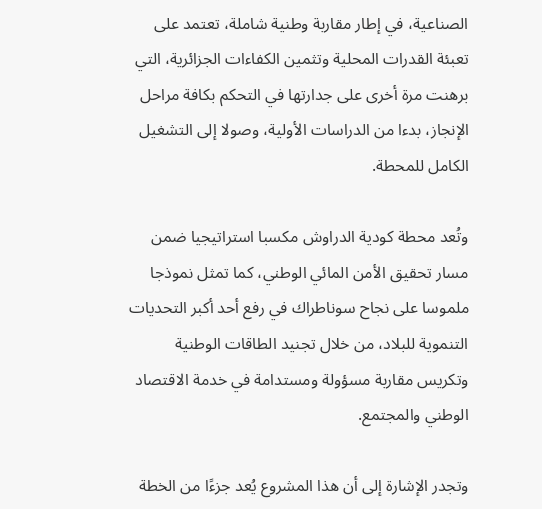الصناعية، في إطار مقاربة وطنية شاملة، تعتمد على تعبئة القدرات المحلية وتثمين الكفاءات الجزائرية، التي برهنت مرة أخرى على جدارتها في التحكم بكافة مراحل الإنجاز، بدءا من الدراسات الأولية، وصولا إلى التشغيل الكامل للمحطة.

وتُعد محطة كودية الدراوش مكسبا استراتيجيا ضمن مسار تحقيق الأمن المائي الوطني، كما تمثل نموذجا ملموسا على نجاح سوناطراك في رفع أحد أكبر التحديات التنموية للبلاد، من خلال تجنيد الطاقات الوطنية وتكريس مقاربة مسؤولة ومستدامة في خدمة الاقتصاد الوطني والمجتمع.

وتجدر الإشارة إلى أن هذا المشروع يُعد جزءًا من الخطة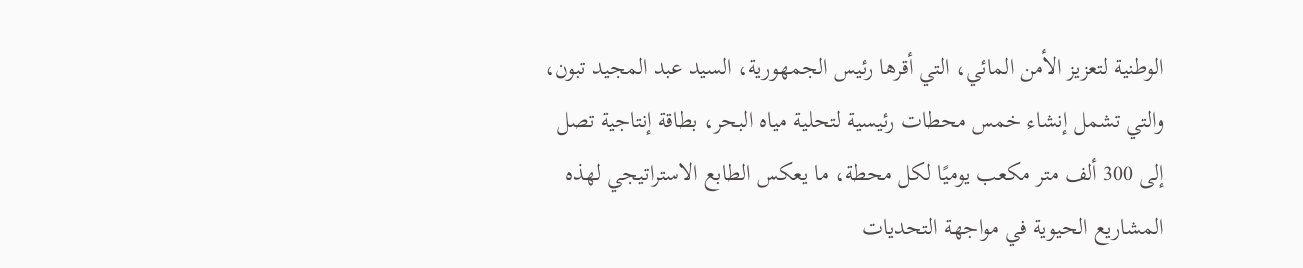الوطنية لتعزيز الأمن المائي، التي أقرها رئيس الجمهورية، السيد عبد المجيد تبون، والتي تشمل إنشاء خمس محطات رئيسية لتحلية مياه البحر، بطاقة إنتاجية تصل إلى 300 ألف متر مكعب يوميًا لكل محطة، ما يعكس الطابع الاستراتيجي لهذه المشاريع الحيوية في مواجهة التحديات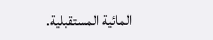المائية المستقبلية.